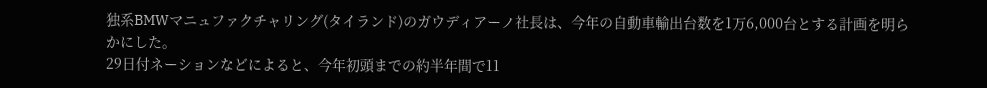独系BMWマニュファクチャリング(タイランド)のガウディアーノ社長は、今年の自動車輸出台数を1万6,000台とする計画を明らかにした。
29日付ネーションなどによると、今年初頭までの約半年間で11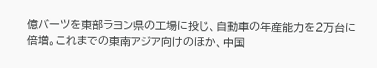億バーツを東部ラヨン県の工場に投じ、自動車の年産能力を2万台に倍増。これまでの東南アジア向けのほか、中国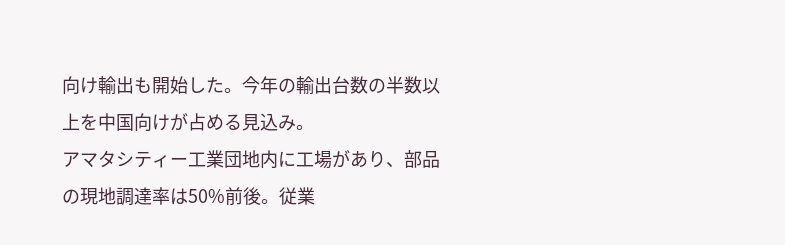向け輸出も開始した。今年の輸出台数の半数以上を中国向けが占める見込み。
アマタシティー工業団地内に工場があり、部品の現地調達率は50%前後。従業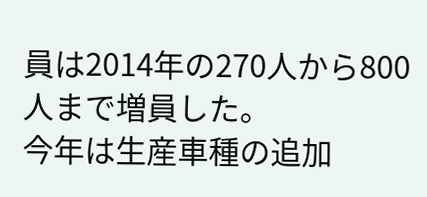員は2014年の270人から800人まで増員した。
今年は生産車種の追加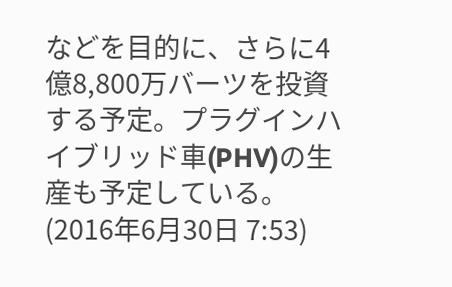などを目的に、さらに4億8,800万バーツを投資する予定。プラグインハイブリッド車(PHV)の生産も予定している。
(2016年6月30日 7:53)